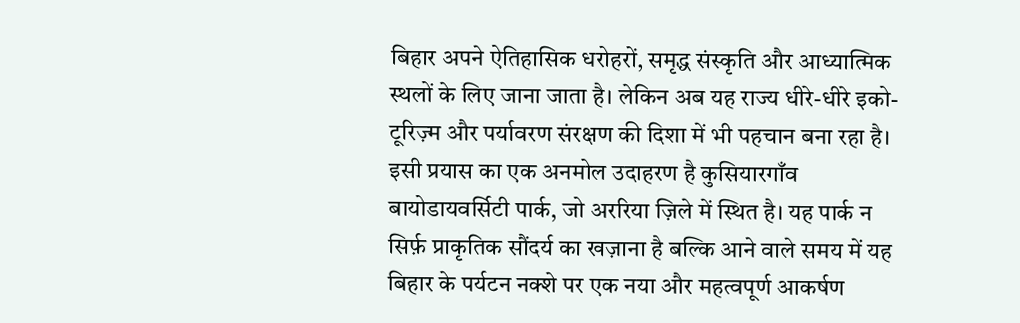बिहार अपने ऐतिहासिक धरोहरों, समृद्ध संस्कृति और आध्यात्मिक स्थलों के लिए जाना जाता है। लेकिन अब यह राज्य धीरे-धीरे इको-टूरिज़्म और पर्यावरण संरक्षण की दिशा में भी पहचान बना रहा है। इसी प्रयास का एक अनमोल उदाहरण है कुसियारगाँव बायोडायवर्सिटी पार्क, जो अररिया ज़िले में स्थित है। यह पार्क न सिर्फ़ प्राकृतिक सौंदर्य का खज़ाना है बल्कि आने वाले समय में यह बिहार के पर्यटन नक्शे पर एक नया और महत्वपूर्ण आकर्षण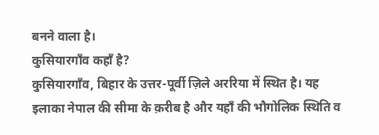बनने वाला है।
कुसियारगाँव कहाँ है?
कुसियारगाँव, बिहार के उत्तर-पूर्वी ज़िले अररिया में स्थित है। यह इलाका नेपाल की सीमा के क़रीब है और यहाँ की भौगोलिक स्थिति व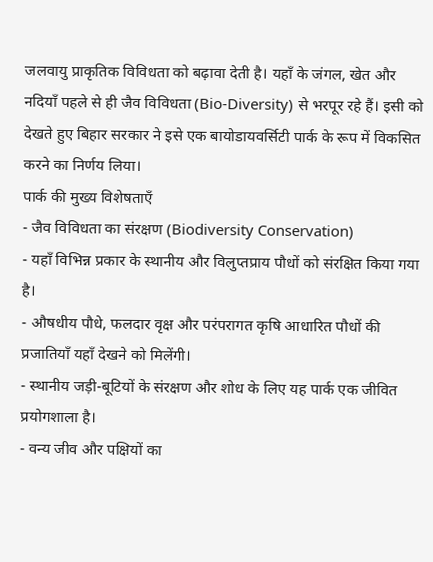जलवायु प्राकृतिक विविधता को बढ़ावा देती है। यहाँ के जंगल, खेत और नदियाँ पहले से ही जैव विविधता (Bio-Diversity) से भरपूर रहे हैं। इसी को देखते हुए बिहार सरकार ने इसे एक बायोडायवर्सिटी पार्क के रूप में विकसित करने का निर्णय लिया।
पार्क की मुख्य विशेषताएँ
- जैव विविधता का संरक्षण (Biodiversity Conservation)
- यहाँ विभिन्न प्रकार के स्थानीय और विलुप्तप्राय पौधों को संरक्षित किया गया है।
- औषधीय पौधे, फलदार वृक्ष और परंपरागत कृषि आधारित पौधों की प्रजातियाँ यहाँ देखने को मिलेंगी।
- स्थानीय जड़ी-बूटियों के संरक्षण और शोध के लिए यह पार्क एक जीवित प्रयोगशाला है।
- वन्य जीव और पक्षियों का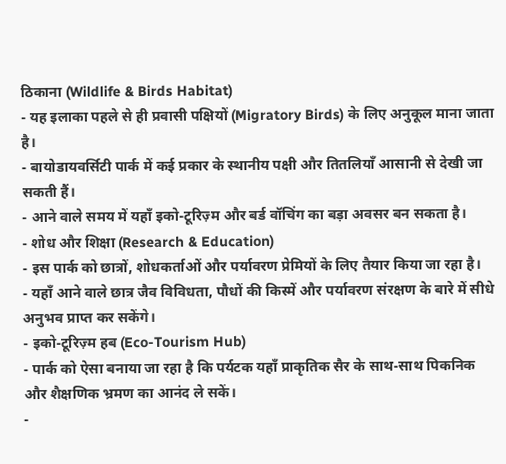ठिकाना (Wildlife & Birds Habitat)
- यह इलाका पहले से ही प्रवासी पक्षियों (Migratory Birds) के लिए अनुकूल माना जाता है।
- बायोडायवर्सिटी पार्क में कई प्रकार के स्थानीय पक्षी और तितलियाँ आसानी से देखी जा सकती हैं।
- आने वाले समय में यहाँ इको-टूरिज़्म और बर्ड वॉचिंग का बड़ा अवसर बन सकता है।
- शोध और शिक्षा (Research & Education)
- इस पार्क को छात्रों, शोधकर्ताओं और पर्यावरण प्रेमियों के लिए तैयार किया जा रहा है।
- यहाँ आने वाले छात्र जैव विविधता, पौधों की किस्में और पर्यावरण संरक्षण के बारे में सीधे अनुभव प्राप्त कर सकेंगे।
- इको-टूरिज़्म हब (Eco-Tourism Hub)
- पार्क को ऐसा बनाया जा रहा है कि पर्यटक यहाँ प्राकृतिक सैर के साथ-साथ पिकनिक और शैक्षणिक भ्रमण का आनंद ले सकें।
-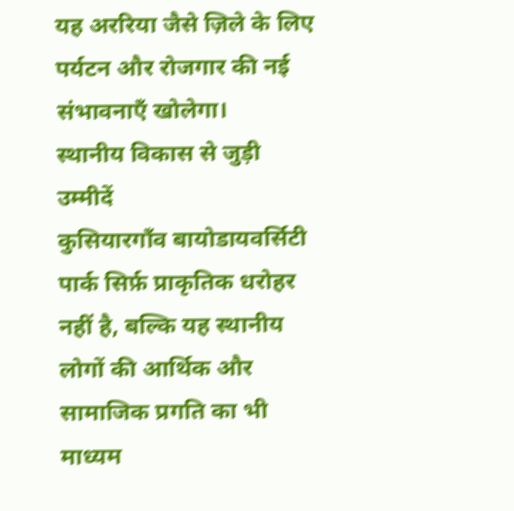यह अररिया जैसे ज़िले के लिए पर्यटन और रोजगार की नई संभावनाएँ खोलेगा।
स्थानीय विकास से जुड़ी उम्मीदें
कुसियारगाँव बायोडायवर्सिटी पार्क सिर्फ़ प्राकृतिक धरोहर नहीं है, बल्कि यह स्थानीय लोगों की आर्थिक और सामाजिक प्रगति का भी माध्यम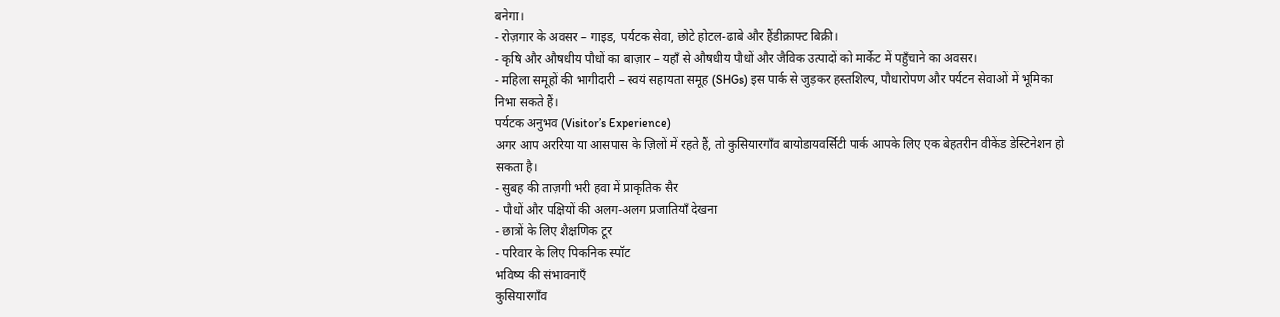बनेगा।
- रोज़गार के अवसर – गाइड, पर्यटक सेवा, छोटे होटल-ढाबे और हैंडीक्राफ्ट बिक्री।
- कृषि और औषधीय पौधों का बाज़ार – यहाँ से औषधीय पौधों और जैविक उत्पादों को मार्केट में पहुँचाने का अवसर।
- महिला समूहों की भागीदारी – स्वयं सहायता समूह (SHGs) इस पार्क से जुड़कर हस्तशिल्प, पौधारोपण और पर्यटन सेवाओं में भूमिका निभा सकते हैं।
पर्यटक अनुभव (Visitor’s Experience)
अगर आप अररिया या आसपास के ज़िलों में रहते हैं, तो कुसियारगाँव बायोडायवर्सिटी पार्क आपके लिए एक बेहतरीन वीकेंड डेस्टिनेशन हो सकता है।
- सुबह की ताज़गी भरी हवा में प्राकृतिक सैर
- पौधों और पक्षियों की अलग-अलग प्रजातियाँ देखना
- छात्रों के लिए शैक्षणिक टूर
- परिवार के लिए पिकनिक स्पॉट
भविष्य की संभावनाएँ
कुसियारगाँव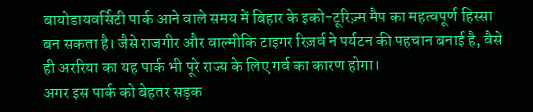बायोडायवर्सिटी पार्क आने वाले समय में बिहार के इको-टूरिज़्म मैप का महत्वपूर्ण हिस्सा बन सकता है। जैसे राजगीर और वाल्मीकि टाइगर रिज़र्व ने पर्यटन की पहचान बनाई है, वैसे ही अररिया का यह पार्क भी पूरे राज्य के लिए गर्व का कारण होगा।
अगर इस पार्क को बेहतर सड़क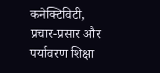कनेक्टिविटी, प्रचार-प्रसार और पर्यावरण शिक्षा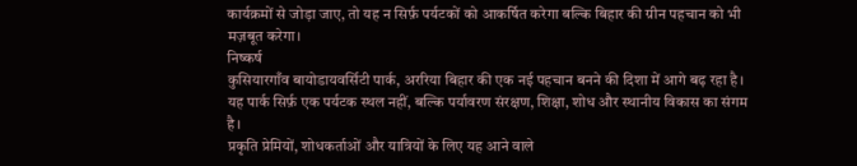कार्यक्रमों से जोड़ा जाए, तो यह न सिर्फ़ पर्यटकों को आकर्षित करेगा बल्कि बिहार की ग्रीन पहचान को भी मज़बूत करेगा।
निष्कर्ष
कुसियारगाँव बायोडायवर्सिटी पार्क, अररिया बिहार की एक नई पहचान बनने की दिशा में आगे बढ़ रहा है। यह पार्क सिर्फ़ एक पर्यटक स्थल नहीं, बल्कि पर्यावरण संरक्षण, शिक्षा, शोध और स्थानीय विकास का संगम है।
प्रकृति प्रेमियों, शोधकर्ताओं और यात्रियों के लिए यह आने वाले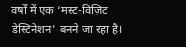वर्षों में एक ‘मस्ट-विज़िट डेस्टिनेशन’ बनने जा रहा है।